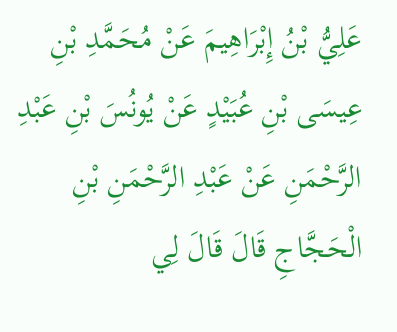عَلِيُّ بْنُ إِبْرَاهِيمَ عَنْ مُحَمَّدِ بْنِ عِيسَى بْنِ عُبَيْدٍ عَنْ يُونُسَ بْنِ عَبْدِ الرَّحْمَنِ عَنْ عَبْدِ الرَّحْمَنِ بْنِ الْحَجَّاجِ قَالَ قَالَ لِي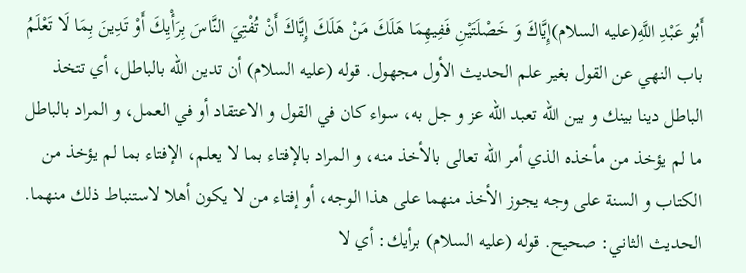أَبُو عَبْدِ اللَّهِ(عليه السلام)إِيَّاكَ وَ خَصْلَتَيْنِ فَفِيهِمَا هَلَكَ مَنْ هَلَكَ إِيَّاكَ أَنْ تُفْتِيَ النَّاسَ بِرَأْيِكَ أَوْ تَدِينَ بِمَا لَا تَعْلَمُ باب النهي عن القول بغير علم الحديث الأول مجهول. قوله (عليه السلام) أن تدين الله بالباطل، أي تتخذ الباطل دينا بينك و بين الله تعبد الله عز و جل به، سواء كان في القول و الاعتقاد أو في العمل، و المراد بالباطل ما لم يؤخذ من مأخذه الذي أمر الله تعالى بالأخذ منه، و المراد بالإفتاء بما لا يعلم، الإفتاء بما لم يؤخذ من الكتاب و السنة على وجه يجوز الأخذ منهما على هذا الوجه، أو إفتاء من لا يكون أهلا لاستنباط ذلك منهما. الحديث الثاني: صحيح. قوله (عليه السلام) برأيك: أي لا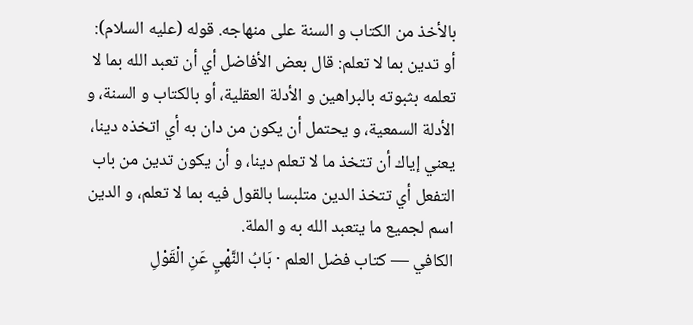بالأخذ من الكتاب و السنة على منهاجه. قوله (عليه السلام): أو تدين بما لا تعلم: قال بعض الأفاضل أي أن تعبد الله بما لا تعلمه بثبوته بالبراهين و الأدلة العقلية، أو بالكتاب و السنة، و الأدلة السمعية، و يحتمل أن يكون من دان به أي اتخذه دينا، يعني إياك أن تتخذ ما لا تعلم دينا، و أن يكون تدين من باب التفعل أي تتخذ الدين متلبسا بالقول فيه بما لا تعلم، و الدين اسم لجميع ما يتعبد الله به و الملة.
الكافي — كتاب فضل العلم · بَابُ النَّهْيِ عَنِ الْقَوْلِ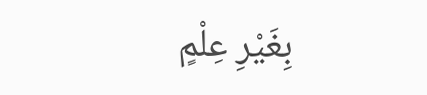بِغَيْرِ عِلْمٍ